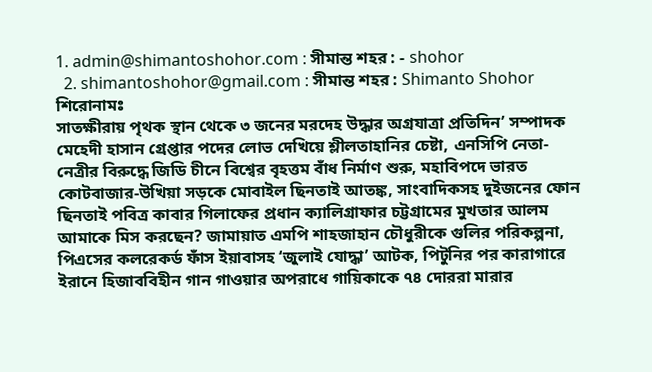1. admin@shimantoshohor.com : সীমান্ত শহর : - shohor
  2. shimantoshohor@gmail.com : সীমান্ত শহর : Shimanto Shohor
শিরোনামঃ
সাতক্ষীরায় পৃথক স্থান থেকে ৩ জনের মরদেহ উদ্ধার অগ্রযাত্রা প্রতিদিন’ সম্পাদক মেহেদী হাসান গ্রেপ্তার পদের লোভ দেখিয়ে শ্লীলতাহানির চেষ্টা, এনসিপি নেতা-নেত্রীর বিরুদ্ধে জিডি চীনে বিশ্বের বৃহত্তম বাঁধ নির্মাণ শুরু, মহাবিপদে ভারত কোটবাজার-উখিয়া সড়কে মোবাইল ছিনতাই আতঙ্ক, সাংবাদিকসহ দুইজনের ফোন ছিনতাই পবিত্র কাবার গিলাফের প্রধান ক্যালিগ্রাফার চট্টগ্রামের মুখতার আলম আমাকে মিস করছেন? জামায়াত এমপি শাহজাহান চৌধুরীকে গুলির পরিকল্পনা, পিএসের কলরেকর্ড ফাঁস ইয়াবাসহ ‘জুলাই যোদ্ধা’ আটক, পিটুনির পর কারাগারে ইরানে হিজাববিহীন গান গাওয়ার অপরাধে গায়িকাকে ৭৪ দোররা মারার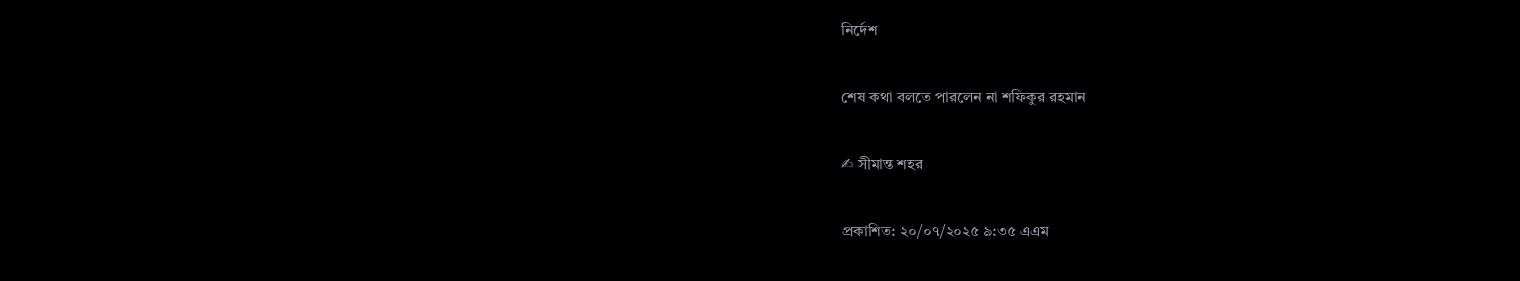নির্দেশ

শেষ কথা বলতে পারলেন না শফিকুর রহমান

✍ সীমান্ত শহর

প্রকাশিত: ২০/০৭/২০২৫ ৯:৩৫ এএম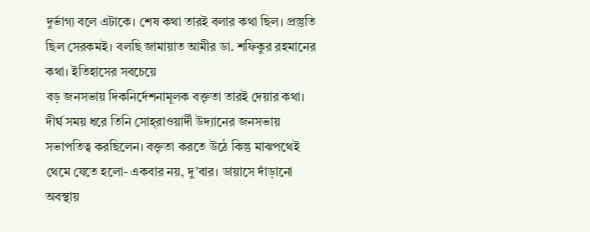দুর্ভাগ্য বলে এটাকে। শেষ কথা তারই বলার কথা ছিল। প্রস্তুতি ছিল সেরকমই। বলছি জামায়াত আমীর ডা. শফিকুর রহমানের কথা। ইতিহাসের সবচেয়ে
বড় জনসভায় দিকনির্দেশনামূলক বক্তৃতা তারই দেয়ার কথা। দীর্ঘ সময় ধরে তিনি সোহ্‌রাওয়ার্দী উদ্যানের জনসভায় সভাপতিত্ব করছিলেন। বক্তৃতা করতে উঠে কিন্তু মাঝপথেই থেমে যেতে হলো- একবার নয়, দু’বার। ডায়াসে দাঁড়ানো অবস্থায়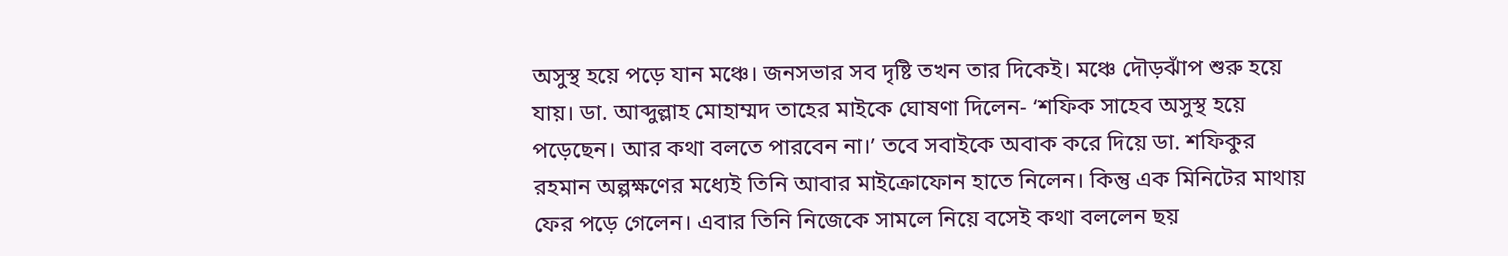অসুস্থ হয়ে পড়ে যান মঞ্চে। জনসভার সব দৃষ্টি তখন তার দিকেই। মঞ্চে দৌড়ঝাঁপ শুরু হয়ে যায়। ডা. আব্দুল্লাহ মোহাম্মদ তাহের মাইকে ঘোষণা দিলেন- ‘শফিক সাহেব অসুস্থ হয়ে পড়েছেন। আর কথা বলতে পারবেন না।’ তবে সবাইকে অবাক করে দিয়ে ডা. শফিকুর রহমান অল্পক্ষণের মধ্যেই তিনি আবার মাইক্রোফোন হাতে নিলেন। কিন্তু এক মিনিটের মাথায় ফের পড়ে গেলেন। এবার তিনি নিজেকে সামলে নিয়ে বসেই কথা বললেন ছয়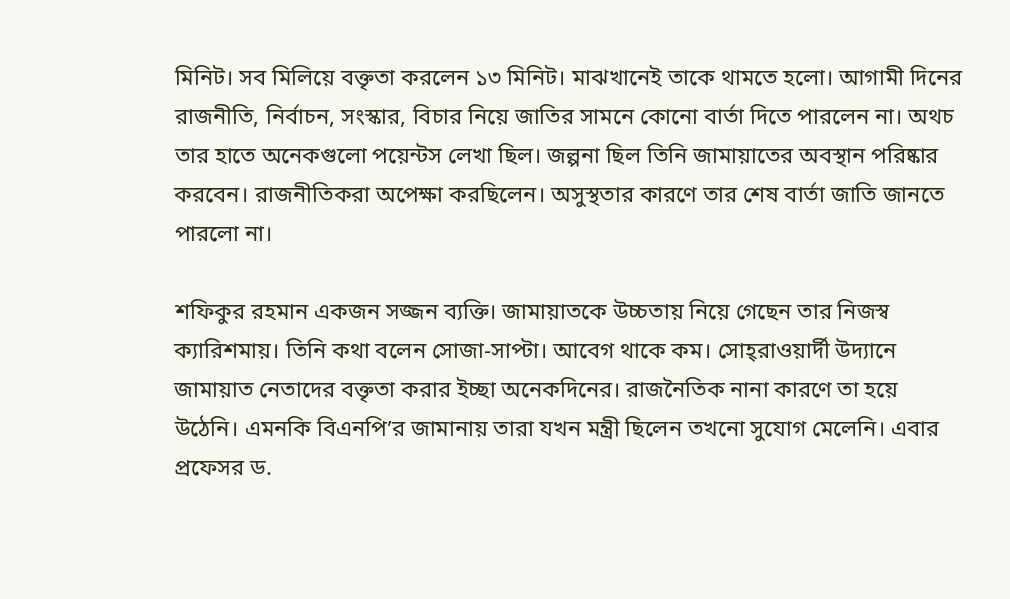মিনিট। সব মিলিয়ে বক্তৃতা করলেন ১৩ মিনিট। মাঝখানেই তাকে থামতে হলো। আগামী দিনের রাজনীতি, নির্বাচন, সংস্কার, বিচার নিয়ে জাতির সামনে কোনো বার্তা দিতে পারলেন না। অথচ তার হাতে অনেকগুলো পয়েন্টস লেখা ছিল। জল্পনা ছিল তিনি জামায়াতের অবস্থান পরিষ্কার করবেন। রাজনীতিকরা অপেক্ষা করছিলেন। অসুস্থতার কারণে তার শেষ বার্তা জাতি জানতে পারলো না।

শফিকুর রহমান একজন সজ্জন ব্যক্তি। জামায়াতকে উচ্চতায় নিয়ে গেছেন তার নিজস্ব ক্যারিশমায়। তিনি কথা বলেন সোজা-সাপ্টা। আবেগ থাকে কম। সোহ্‌রাওয়ার্দী উদ্যানে জামায়াত নেতাদের বক্তৃতা করার ইচ্ছা অনেকদিনের। রাজনৈতিক নানা কারণে তা হয়ে উঠেনি। এমনকি বিএনপি’র জামানায় তারা যখন মন্ত্রী ছিলেন তখনো সুযোগ মেলেনি। এবার প্রফেসর ড.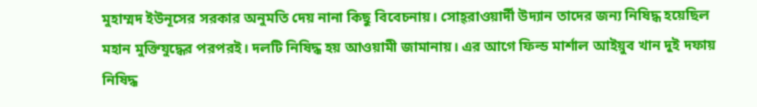মুহাম্মদ ইউনূসের সরকার অনুমতি দেয় নানা কিছু বিবেচনায়। সোহ্‌রাওয়ার্দী উদ্যান তাদের জন্য নিষিদ্ধ হয়েছিল মহান মুক্তিযুদ্ধের পরপরই। দলটি নিষিদ্ধ হয় আওয়ামী জামানায়। এর আগে ফিল্ড মার্শাল আইয়ুব খান দুই দফায় নিষিদ্ধ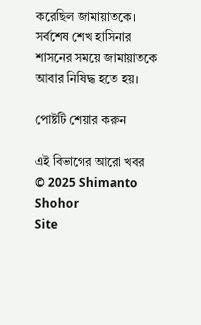করেছিল জামায়াতকে। সর্বশেষ শেখ হাসিনার শাসনের সময়ে জামায়াতকে আবার নিষিদ্ধ হতে হয়।

পোষ্টটি শেয়ার করুন

এই বিভাগের আরো খবর
© 2025 Shimanto Shohor
Site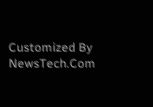Customized By NewsTech.Com